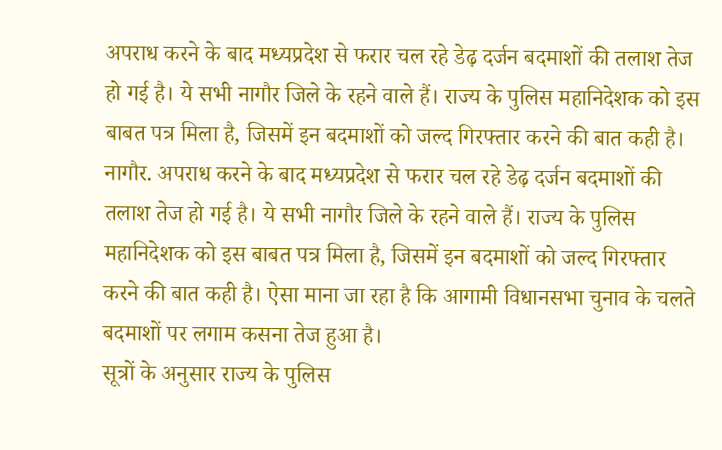अपराध करने के बाद मध्यप्रदेश से फरार चल रहे डेढ़ दर्जन बदमाशों की तलाश तेज हो गई है। ये सभी नागौर जिले के रहने वाले हैं। राज्य के पुलिस महानिदेशक को इस बाबत पत्र मिला है, जिसमें इन बदमाशों को जल्द गिरफ्तार करने की बात कही है।
नागौर. अपराध करने के बाद मध्यप्रदेश से फरार चल रहे डेढ़ दर्जन बदमाशों की तलाश तेज हो गई है। ये सभी नागौर जिले के रहने वाले हैं। राज्य के पुलिस महानिदेशक को इस बाबत पत्र मिला है, जिसमें इन बदमाशों को जल्द गिरफ्तार करने की बात कही है। ऐसा माना जा रहा है कि आगामी विधानसभा चुनाव के चलते बदमाशों पर लगाम कसना तेज हुआ है।
सूत्रों के अनुसार राज्य के पुलिस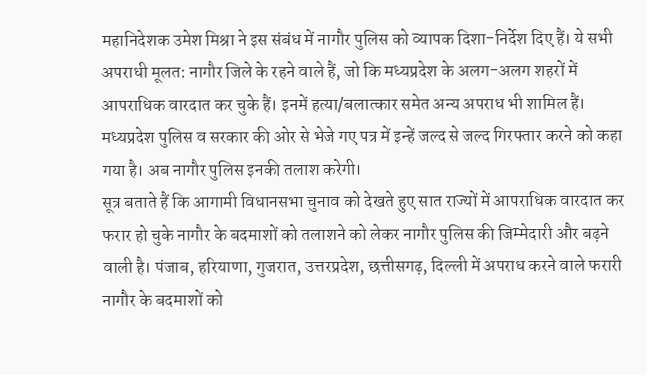महानिदेशक उमेश मिश्रा ने इस संबंध में नागौर पुलिस को व्यापक दिशा-निर्देश दिए हैं। ये सभी अपराधी मूलत: नागौर जिले के रहने वाले हैं, जो कि मध्यप्रदेश के अलग-अलग शहरों में आपराधिक वारदात कर चुके हैं। इनमें हत्या/बलात्कार समेत अन्य अपराध भी शामिल हैं। मध्यप्रदेश पुलिस व सरकार की ओर से भेजे गए पत्र में इन्हें जल्द से जल्द गिरफ्तार करने को कहा गया है। अब नागौर पुलिस इनकी तलाश करेगी।
सूत्र बताते हैं कि आगामी विधानसभा चुनाव को देखते हुए सात राज्यों में आपराधिक वारदात कर फरार हो चुके नागौर के बदमाशों को तलाशने को लेकर नागौर पुलिस की जिम्मेदारी और बढ़ने वाली है। पंजाब, हरियाणा, गुजरात, उत्तरप्रदेश, छत्तीसगढ़, दिल्ली में अपराध करने वाले फरारी नागौर के बदमाशों को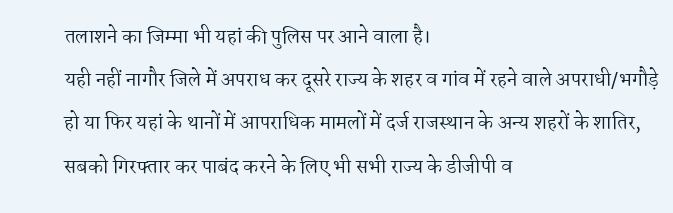तलाशने का जिम्मा भी यहां की पुलिस पर आने वाला है।
यही नहीं नागौर जिले में अपराध कर दूसरे राज्य के शहर व गांव में रहने वाले अपराधी/भगौड़े हो या फिर यहां के थानों में आपराधिक मामलों में दर्ज राजस्थान के अन्य शहरों के शातिर, सबको गिरफ्तार कर पाबंद करने के लिए भी सभी राज्य के डीजीपी व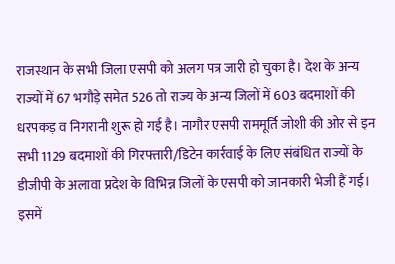राजस्थान के सभी जिला एसपी को अलग पत्र जारी हो चुका है। देश के अन्य राज्यों में 67 भगौड़े समेत 526 तो राज्य के अन्य जिलों में 603 बदमाशों की धरपकड़ व निगरानी शुरू हो गई है। नागौर एसपी राममूर्ति जोशी की ओर से इन सभी 1129 बदमाशों की गिरफ्तारी/डिटेन कार्रवाई के लिए संबंधित राज्यों के डीजीपी के अलावा प्रदेश के विभिन्न जिलों के एसपी को जानकारी भेजी हैं गई। इसमें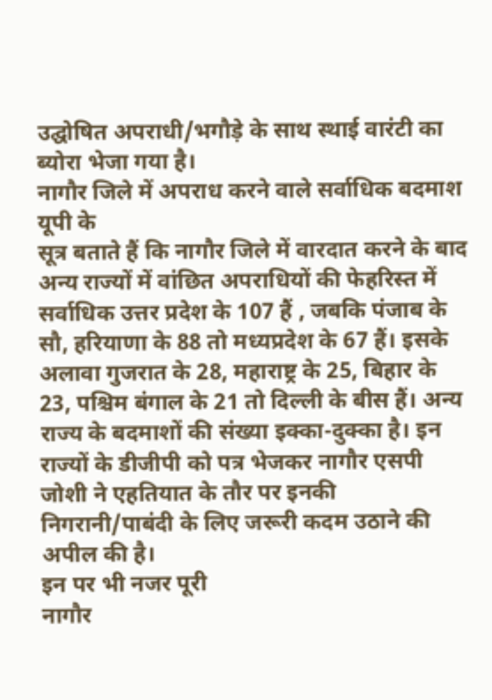उद्घोषित अपराधी/भगौड़े के साथ स्थाई वारंटी का ब्योरा भेजा गया है।
नागौर जिले में अपराध करने वाले सर्वाधिक बदमाश यूपी के
सूत्र बताते हैं कि नागौर जिले में वारदात करने के बाद अन्य राज्यों में वांछित अपराधियों की फेहरिस्त में सर्वाधिक उत्तर प्रदेश के 107 हैं , जबकि पंजाब के सौ, हरियाणा के 88 तो मध्यप्रदेश के 67 हैं। इसके अलावा गुजरात के 28, महाराष्ट्र के 25, बिहार के 23, पश्चिम बंगाल के 21 तो दिल्ली के बीस हैं। अन्य राज्य के बदमाशों की संख्या इक्का-दुक्का है। इन राज्यों के डीजीपी को पत्र भेजकर नागौर एसपी जोशी ने एहतियात के तौर पर इनकी निगरानी/पाबंदी के लिए जरूरी कदम उठाने की अपील की है।
इन पर भी नजर पूरी
नागौर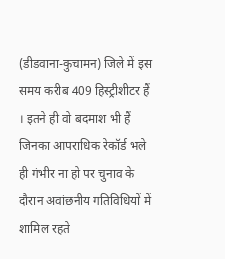(डीडवाना-कुचामन) जिले में इस समय करीब 409 हिस्ट्रीशीटर हैं । इतने ही वो बदमाश भी हैं जिनका आपराधिक रेकॉर्ड भले ही गंभीर ना हो पर चुनाव के दौरान अवांछनीय गतिविधियों में शामिल रहते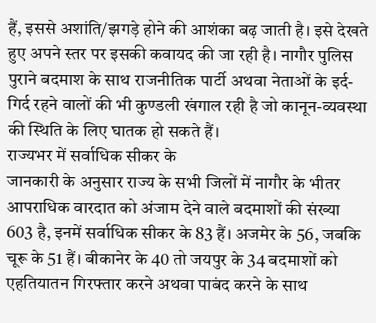हैं, इससे अशांति/झगड़े होने की आशंका बढ़ जाती है। इसे देखते हुए अपने स्तर पर इसकी कवायद की जा रही है। नागौर पुलिस पुराने बदमाश के साथ राजनीतिक पार्टी अथवा नेताओं के इर्द-गिर्द रहने वालों की भी कुण्डली खंगाल रही है जो कानून-व्यवस्था की स्थिति के लिए घातक हो सकते हैं।
राज्यभर में सर्वाधिक सीकर के
जानकारी के अनुसार राज्य के सभी जिलों में नागौर के भीतर आपराधिक वारदात को अंजाम देने वाले बदमाशों की संख्या 603 है, इनमें सर्वाधिक सीकर के 83 हैं। अजमेर के 56, जबकि चूरू के 51 हैं। बीकानेर के 40 तो जयपुर के 34 बदमाशों को एहतियातन गिरफ्तार करने अथवा पाबंद करने के साथ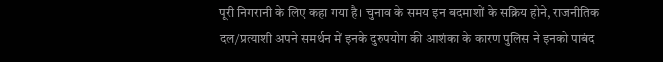पूरी निगरानी के लिए कहा गया है। चुनाव के समय इन बदमाशों के सक्रिय होने, राजनीतिक दल/प्रत्याशी अपने समर्थन में इनके दुरुपयोग की आशंका के कारण पुलिस ने इनको पाबंद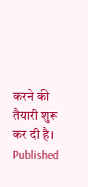करने की तैयारी शुरू कर दी है।
Published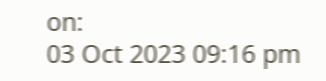on:
03 Oct 2023 09:16 pm